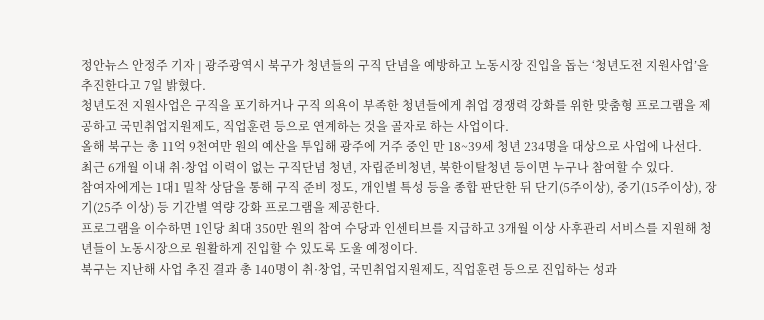정안뉴스 안정주 기자 | 광주광역시 북구가 청년들의 구직 단념을 예방하고 노동시장 진입을 돕는 ‘청년도전 지원사업’을 추진한다고 7일 밝혔다.
청년도전 지원사업은 구직을 포기하거나 구직 의욕이 부족한 청년들에게 취업 경쟁력 강화를 위한 맞춤형 프로그램을 제공하고 국민취업지원제도, 직업훈련 등으로 연계하는 것을 골자로 하는 사업이다.
올해 북구는 총 11억 9천여만 원의 예산을 투입해 광주에 거주 중인 만 18~39세 청년 234명을 대상으로 사업에 나선다.
최근 6개월 이내 취·창업 이력이 없는 구직단념 청년, 자립준비청년, 북한이탈청년 등이면 누구나 참여할 수 있다.
참여자에게는 1대1 밀착 상담을 통해 구직 준비 정도, 개인별 특성 등을 종합 판단한 뒤 단기(5주이상), 중기(15주이상), 장기(25주 이상) 등 기간별 역량 강화 프로그램을 제공한다.
프로그램을 이수하면 1인당 최대 350만 원의 참여 수당과 인센티브를 지급하고 3개월 이상 사후관리 서비스를 지원해 청년들이 노동시장으로 원활하게 진입할 수 있도록 도울 예정이다.
북구는 지난해 사업 추진 결과 총 140명이 취·창업, 국민취업지원제도, 직업훈련 등으로 진입하는 성과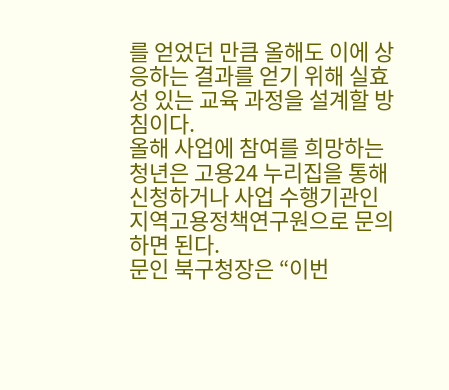를 얻었던 만큼 올해도 이에 상응하는 결과를 얻기 위해 실효성 있는 교육 과정을 설계할 방침이다.
올해 사업에 참여를 희망하는 청년은 고용24 누리집을 통해 신청하거나 사업 수행기관인 지역고용정책연구원으로 문의하면 된다.
문인 북구청장은 “이번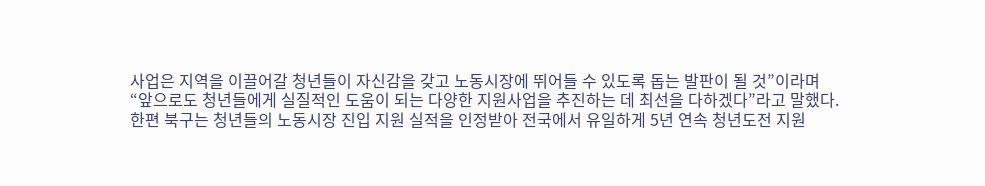사업은 지역을 이끌어갈 청년들이 자신감을 갖고 노동시장에 뛰어들 수 있도록 돕는 발판이 될 것”이라며 “앞으로도 청년들에게 실질적인 도움이 되는 다양한 지원사업을 추진하는 데 최선을 다하겠다”라고 말했다.
한편 북구는 청년들의 노동시장 진입 지원 실적을 인정받아 전국에서 유일하게 5년 연속 청년도전 지원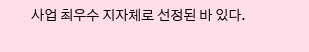사업 최우수 지자체로 선정된 바 있다.